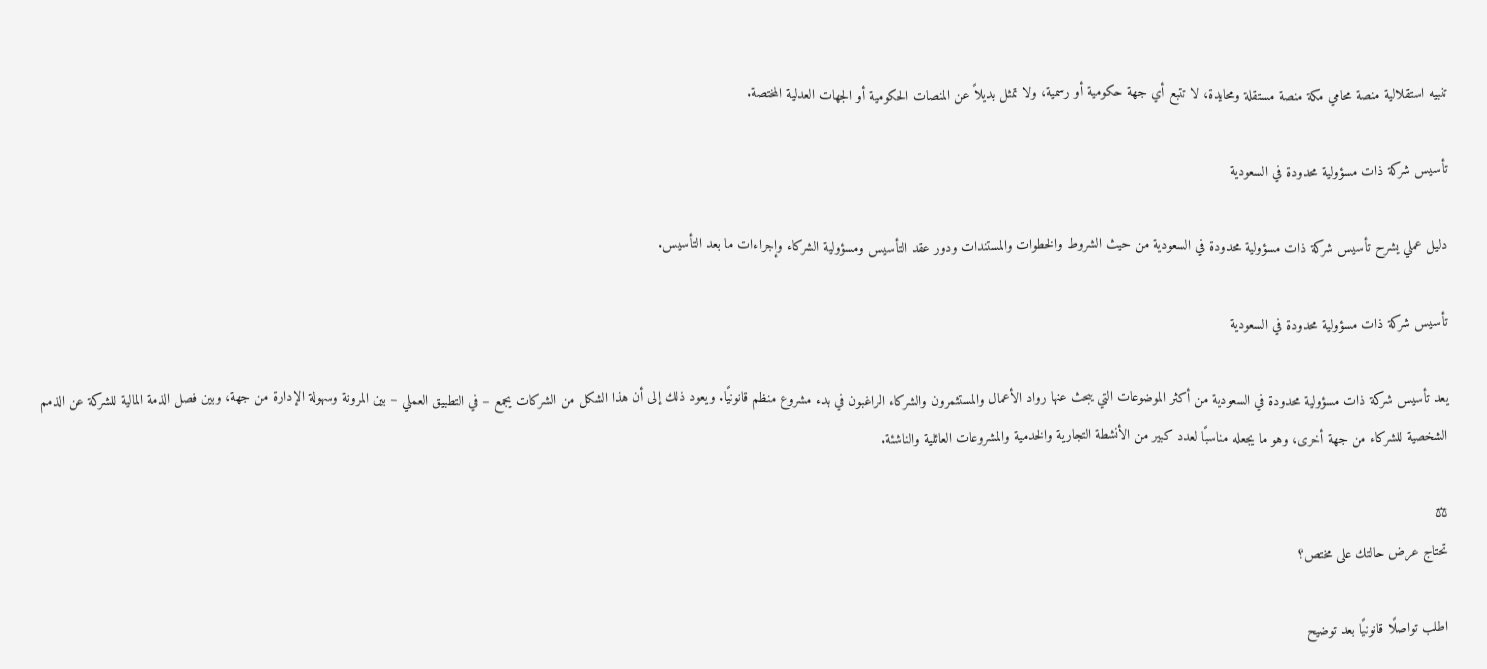تنبيه استقلالية منصة محامي مكة منصة مستقلة ومحايدة، لا تتبع أي جهة حكومية أو رسمية، ولا تمثل بديلاً عن المنصات الحكومية أو الجهات العدلية المختصة.

تأسيس شركة ذات مسؤولية محدودة في السعودية

دليل عملي يشرح تأسيس شركة ذات مسؤولية محدودة في السعودية من حيث الشروط والخطوات والمستندات ودور عقد التأسيس ومسؤولية الشركاء وإجراءات ما بعد التأسيس.

تأسيس شركة ذات مسؤولية محدودة في السعودية

يعد تأسيس شركة ذات مسؤولية محدودة في السعودية من أكثر الموضوعات التي يبحث عنها رواد الأعمال والمستثمرون والشركاء الراغبون في بدء مشروع منظم قانونيًا. ويعود ذلك إلى أن هذا الشكل من الشركات يجمع – في التطبيق العملي – بين المرونة وسهولة الإدارة من جهة، وبين فصل الذمة المالية للشركة عن الذمم الشخصية للشركاء من جهة أخرى، وهو ما يجعله مناسبًا لعدد كبير من الأنشطة التجارية والخدمية والمشروعات العائلية والناشئة.

⚖
تحتاج عرض حالتك على مختص؟

اطلب تواصلًا قانونيًا بعد توضيح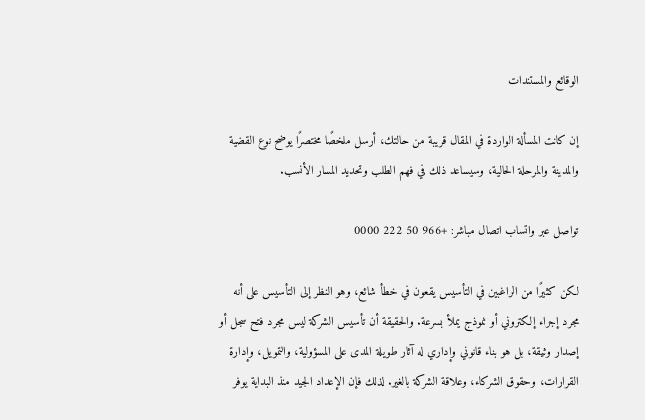الوقائع والمستندات

إن كانت المسألة الواردة في المقال قريبة من حالتك، أرسل ملخصًا مختصرًا يوضح نوع القضية والمدينة والمرحلة الحالية، وسيساعد ذلك في فهم الطلب وتحديد المسار الأنسب.

تواصل عبر واتساب اتصال مباشر: +966 50 222 0000

لكن كثيرًا من الراغبين في التأسيس يقعون في خطأ شائع، وهو النظر إلى التأسيس على أنه مجرد إجراء إلكتروني أو نموذج يملأ بسرعة. والحقيقة أن تأسيس الشركة ليس مجرد فتح سجل أو إصدار وثيقة، بل هو بناء قانوني وإداري له آثار طويلة المدى على المسؤولية، والتمويل، وإدارة القرارات، وحقوق الشركاء، وعلاقة الشركة بالغير. لذلك فإن الإعداد الجيد منذ البداية يوفر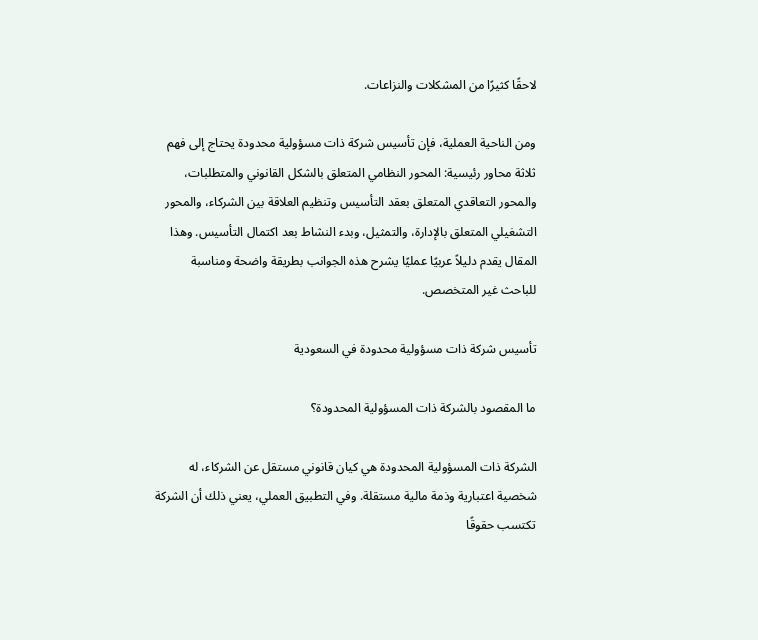لاحقًا كثيرًا من المشكلات والنزاعات.

ومن الناحية العملية، فإن تأسيس شركة ذات مسؤولية محدودة يحتاج إلى فهم ثلاثة محاور رئيسية: المحور النظامي المتعلق بالشكل القانوني والمتطلبات، والمحور التعاقدي المتعلق بعقد التأسيس وتنظيم العلاقة بين الشركاء، والمحور التشغيلي المتعلق بالإدارة، والتمثيل، وبدء النشاط بعد اكتمال التأسيس. وهذا المقال يقدم دليلاً عربيًا عمليًا يشرح هذه الجوانب بطريقة واضحة ومناسبة للباحث غير المتخصص.

تأسيس شركة ذات مسؤولية محدودة في السعودية

ما المقصود بالشركة ذات المسؤولية المحدودة؟

الشركة ذات المسؤولية المحدودة هي كيان قانوني مستقل عن الشركاء، له شخصية اعتبارية وذمة مالية مستقلة. وفي التطبيق العملي، يعني ذلك أن الشركة تكتسب حقوقًا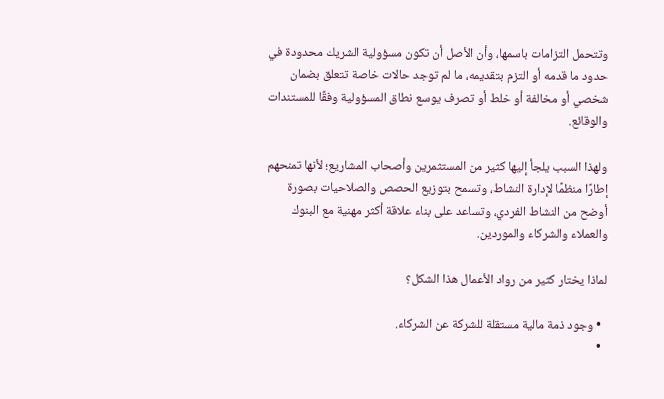وتتحمل التزامات باسمها، وأن الأصل أن تكون مسؤولية الشريك محدودة في حدود ما قدمه أو التزم بتقديمه، ما لم توجد حالات خاصة تتعلق بضمان شخصي أو مخالفة أو خلط أو تصرف يوسع نطاق المسؤولية وفقًا للمستندات والوقائع.

ولهذا السبب يلجأ إليها كثير من المستثمرين وأصحاب المشاريع؛ لأنها تمنحهم إطارًا منظمًا لإدارة النشاط، وتسمح بتوزيع الحصص والصلاحيات بصورة أوضح من النشاط الفردي، وتساعد على بناء علاقة أكثر مهنية مع البنوك والعملاء والشركاء والموردين.

لماذا يختار كثير من رواد الأعمال هذا الشكل؟

  • وجود ذمة مالية مستقلة للشركة عن الشركاء.
  •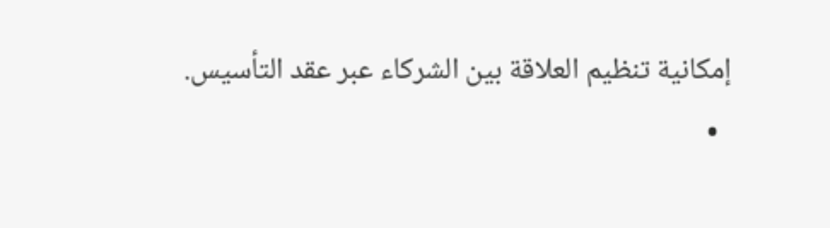إمكانية تنظيم العلاقة بين الشركاء عبر عقد التأسيس.
  •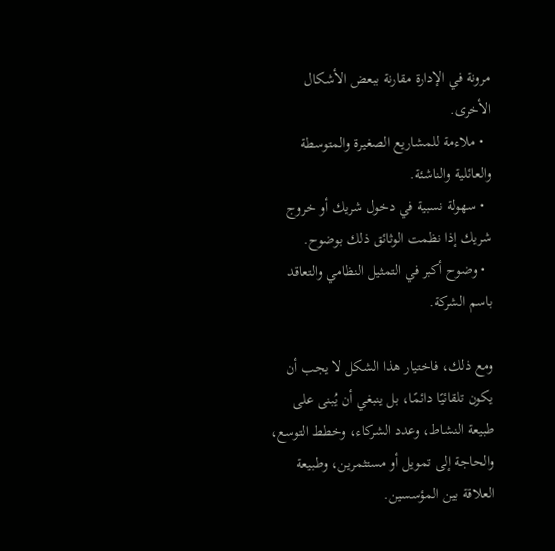مرونة في الإدارة مقارنة ببعض الأشكال الأخرى.
  • ملاءمة للمشاريع الصغيرة والمتوسطة والعائلية والناشئة.
  • سهولة نسبية في دخول شريك أو خروج شريك إذا نظمت الوثائق ذلك بوضوح.
  • وضوح أكبر في التمثيل النظامي والتعاقد باسم الشركة.

ومع ذلك، فاختيار هذا الشكل لا يجب أن يكون تلقائيًا دائمًا، بل ينبغي أن يُبنى على طبيعة النشاط، وعدد الشركاء، وخطط التوسع، والحاجة إلى تمويل أو مستثمرين، وطبيعة العلاقة بين المؤسسين.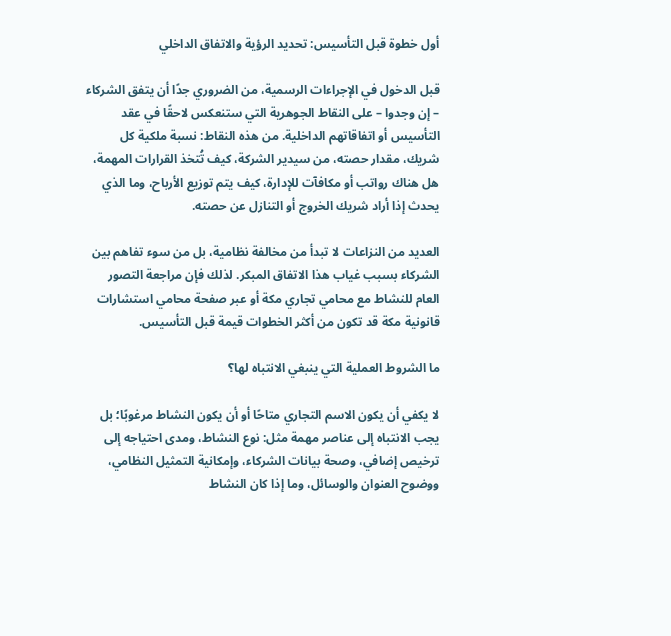أول خطوة قبل التأسيس: تحديد الرؤية والاتفاق الداخلي

قبل الدخول في الإجراءات الرسمية، من الضروري جدًا أن يتفق الشركاء – إن وجدوا – على النقاط الجوهرية التي ستنعكس لاحقًا في عقد التأسيس أو اتفاقاتهم الداخلية. من هذه النقاط: نسبة ملكية كل شريك، مقدار حصته، من سيدير الشركة، كيف تُتخذ القرارات المهمة، هل هناك رواتب أو مكافآت للإدارة، كيف يتم توزيع الأرباح، وما الذي يحدث إذا أراد شريك الخروج أو التنازل عن حصته.

العديد من النزاعات لا تبدأ من مخالفة نظامية، بل من سوء تفاهم بين الشركاء بسبب غياب هذا الاتفاق المبكر. لذلك فإن مراجعة التصور العام للنشاط مع محامي تجاري مكة أو عبر صفحة محامي استشارات قانونية مكة قد تكون من أكثر الخطوات قيمة قبل التأسيس.

ما الشروط العملية التي ينبغي الانتباه لها؟

لا يكفي أن يكون الاسم التجاري متاحًا أو أن يكون النشاط مرغوبًا؛ بل يجب الانتباه إلى عناصر مهمة مثل: نوع النشاط، ومدى احتياجه إلى ترخيص إضافي، وصحة بيانات الشركاء، وإمكانية التمثيل النظامي، ووضوح العنوان والوسائل، وما إذا كان النشاط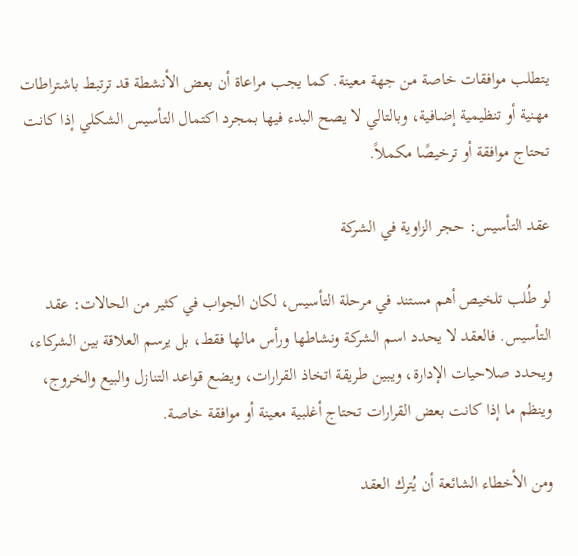يتطلب موافقات خاصة من جهة معينة. كما يجب مراعاة أن بعض الأنشطة قد ترتبط باشتراطات مهنية أو تنظيمية إضافية، وبالتالي لا يصح البدء فيها بمجرد اكتمال التأسيس الشكلي إذا كانت تحتاج موافقة أو ترخيصًا مكملاً.

عقد التأسيس: حجر الزاوية في الشركة

لو طُلب تلخيص أهم مستند في مرحلة التأسيس، لكان الجواب في كثير من الحالات: عقد التأسيس. فالعقد لا يحدد اسم الشركة ونشاطها ورأس مالها فقط، بل يرسم العلاقة بين الشركاء، ويحدد صلاحيات الإدارة، ويبين طريقة اتخاذ القرارات، ويضع قواعد التنازل والبيع والخروج، وينظم ما إذا كانت بعض القرارات تحتاج أغلبية معينة أو موافقة خاصة.

ومن الأخطاء الشائعة أن يُترك العقد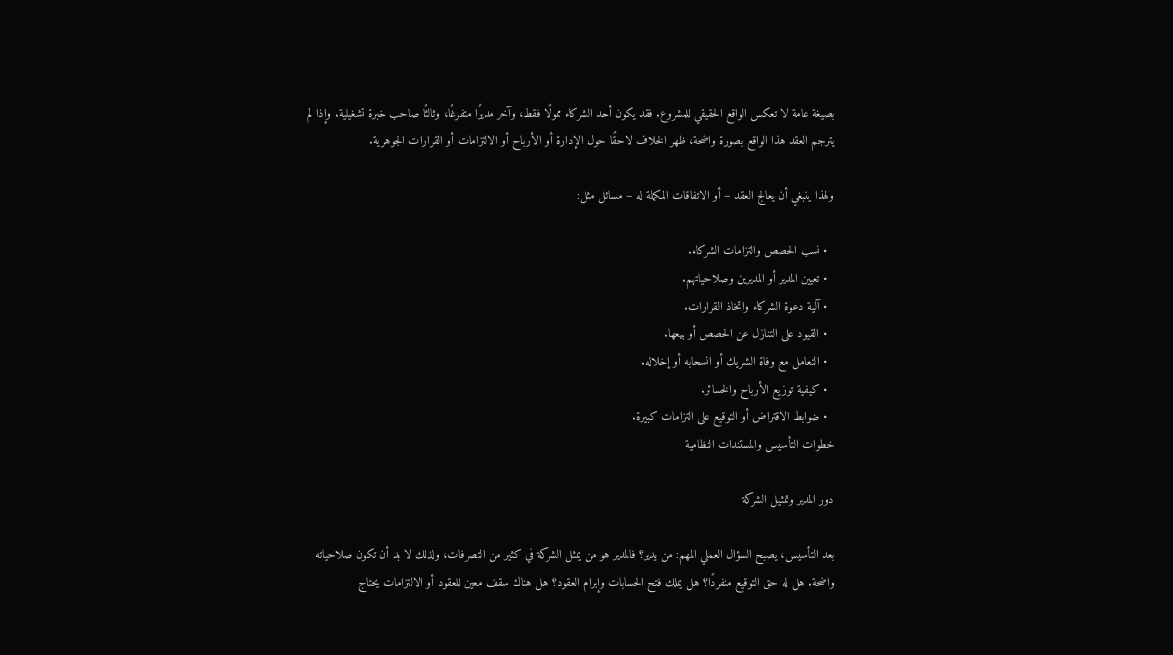بصيغة عامة لا تعكس الواقع الحقيقي للمشروع. فقد يكون أحد الشركاء ممولًا فقط، وآخر مديرًا متفرغًا، وثالثًا صاحب خبرة تشغيلية. وإذا لم يترجم العقد هذا الواقع بصورة واضحة، ظهر الخلاف لاحقًا حول الإدارة أو الأرباح أو الالتزامات أو القرارات الجوهرية.

ولهذا ينبغي أن يعالج العقد – أو الاتفاقات المكملة له – مسائل مثل:

  • نسب الحصص والتزامات الشركاء.
  • تعيين المدير أو المديرين وصلاحياتهم.
  • آلية دعوة الشركاء واتخاذ القرارات.
  • القيود على التنازل عن الحصص أو بيعها.
  • التعامل مع وفاة الشريك أو انسحابه أو إخلاله.
  • كيفية توزيع الأرباح والخسائر.
  • ضوابط الاقتراض أو التوقيع على التزامات كبيرة.
خطوات التأسيس والمستندات النظامية

دور المدير وتمثيل الشركة

بعد التأسيس، يصبح السؤال العملي المهم: من يدير؟ فالمدير هو من يمثل الشركة في كثير من التصرفات، ولذلك لا بد أن تكون صلاحياته واضحة. هل له حق التوقيع منفردًا؟ هل يملك فتح الحسابات وإبرام العقود؟ هل هناك سقف معين للعقود أو الالتزامات يحتاج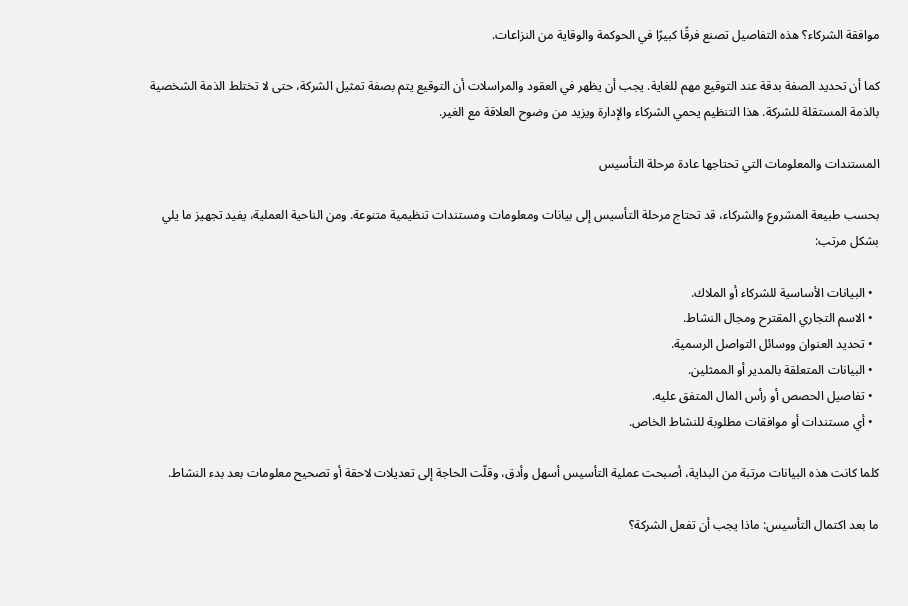موافقة الشركاء؟ هذه التفاصيل تصنع فرقًا كبيرًا في الحوكمة والوقاية من النزاعات.

كما أن تحديد الصفة بدقة عند التوقيع مهم للغاية. يجب أن يظهر في العقود والمراسلات أن التوقيع يتم بصفة تمثيل الشركة، حتى لا تختلط الذمة الشخصية بالذمة المستقلة للشركة. هذا التنظيم يحمي الشركاء والإدارة ويزيد من وضوح العلاقة مع الغير.

المستندات والمعلومات التي تحتاجها عادة مرحلة التأسيس

بحسب طبيعة المشروع والشركاء، قد تحتاج مرحلة التأسيس إلى بيانات ومعلومات ومستندات تنظيمية متنوعة. ومن الناحية العملية، يفيد تجهيز ما يلي بشكل مرتب:

  • البيانات الأساسية للشركاء أو الملاك.
  • الاسم التجاري المقترح ومجال النشاط.
  • تحديد العنوان ووسائل التواصل الرسمية.
  • البيانات المتعلقة بالمدير أو الممثلين.
  • تفاصيل الحصص أو رأس المال المتفق عليه.
  • أي مستندات أو موافقات مطلوبة للنشاط الخاص.

كلما كانت هذه البيانات مرتبة من البداية، أصبحت عملية التأسيس أسهل وأدق، وقلّت الحاجة إلى تعديلات لاحقة أو تصحيح معلومات بعد بدء النشاط.

ما بعد اكتمال التأسيس: ماذا يجب أن تفعل الشركة؟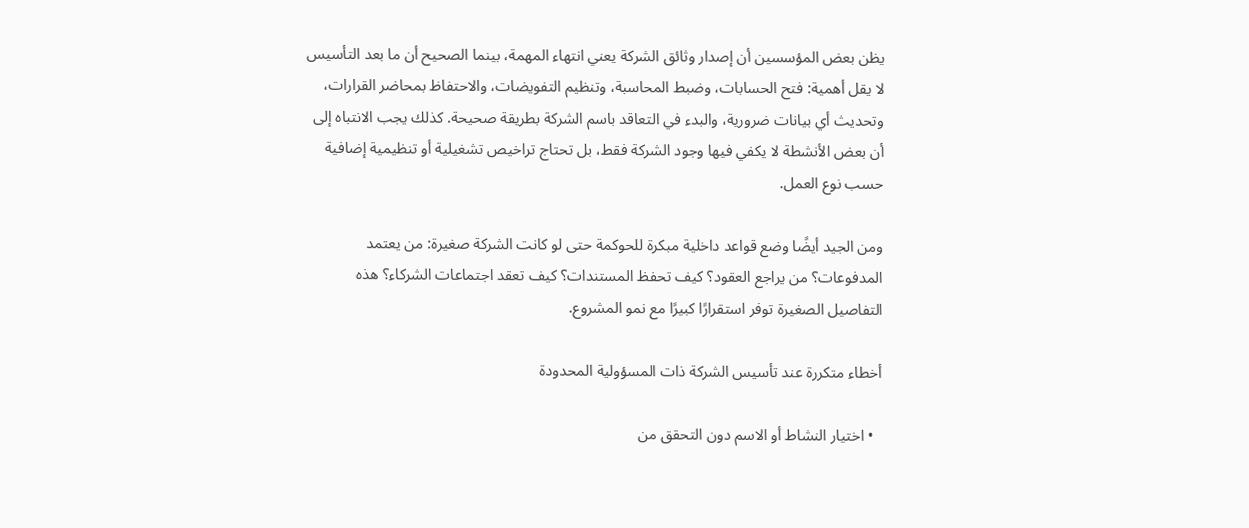يظن بعض المؤسسين أن إصدار وثائق الشركة يعني انتهاء المهمة، بينما الصحيح أن ما بعد التأسيس لا يقل أهمية: فتح الحسابات، وضبط المحاسبة، وتنظيم التفويضات، والاحتفاظ بمحاضر القرارات، وتحديث أي بيانات ضرورية، والبدء في التعاقد باسم الشركة بطريقة صحيحة. كذلك يجب الانتباه إلى أن بعض الأنشطة لا يكفي فيها وجود الشركة فقط، بل تحتاج تراخيص تشغيلية أو تنظيمية إضافية حسب نوع العمل.

ومن الجيد أيضًا وضع قواعد داخلية مبكرة للحوكمة حتى لو كانت الشركة صغيرة: من يعتمد المدفوعات؟ من يراجع العقود؟ كيف تحفظ المستندات؟ كيف تعقد اجتماعات الشركاء؟ هذه التفاصيل الصغيرة توفر استقرارًا كبيرًا مع نمو المشروع.

أخطاء متكررة عند تأسيس الشركة ذات المسؤولية المحدودة

  • اختيار النشاط أو الاسم دون التحقق من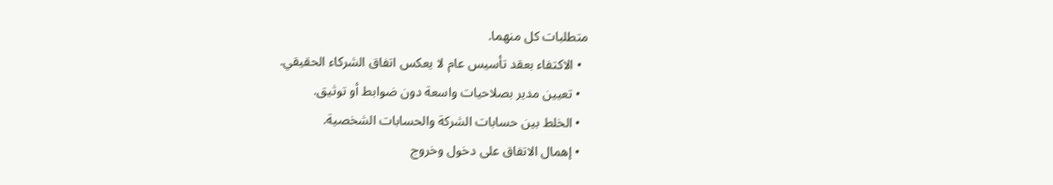متطلبات كل منهما.
  • الاكتفاء بعقد تأسيس عام لا يعكس اتفاق الشركاء الحقيقي.
  • تعيين مدير بصلاحيات واسعة دون ضوابط أو توثيق.
  • الخلط بين حسابات الشركة والحسابات الشخصية.
  • إهمال الاتفاق على دخول وخروج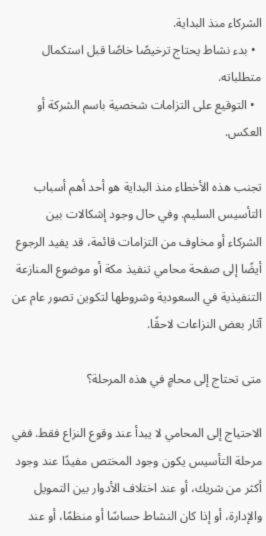الشركاء منذ البداية.
  • بدء نشاط يحتاج ترخيصًا خاصًا قبل استكمال متطلباته.
  • التوقيع على التزامات شخصية باسم الشركة أو العكس.

تجنب هذه الأخطاء منذ البداية هو أحد أهم أسباب التأسيس السليم. وفي حال وجود إشكالات بين الشركاء أو مخاوف من التزامات قائمة، قد يفيد الرجوع أيضًا إلى صفحة محامي تنفيذ مكة أو موضوع المنازعة التنفيذية في السعودية وشروطها لتكوين تصور عام عن آثار بعض النزاعات لاحقًا.

متى تحتاج إلى محامٍ في هذه المرحلة؟

الاحتياج إلى المحامي لا يبدأ عند وقوع النزاع فقط. ففي مرحلة التأسيس يكون وجود المختص مفيدًا عند وجود أكثر من شريك، أو عند اختلاف الأدوار بين التمويل والإدارة، أو إذا كان النشاط حساسًا أو منظمًا، أو عند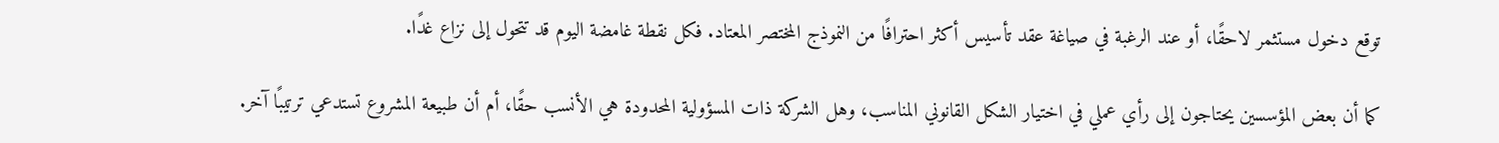توقع دخول مستثمر لاحقًا، أو عند الرغبة في صياغة عقد تأسيس أكثر احترافًا من النموذج المختصر المعتاد. فكل نقطة غامضة اليوم قد تتحول إلى نزاع غدًا.

كما أن بعض المؤسسين يحتاجون إلى رأي عملي في اختيار الشكل القانوني المناسب، وهل الشركة ذات المسؤولية المحدودة هي الأنسب حقًا، أم أن طبيعة المشروع تستدعي ترتيبًا آخر.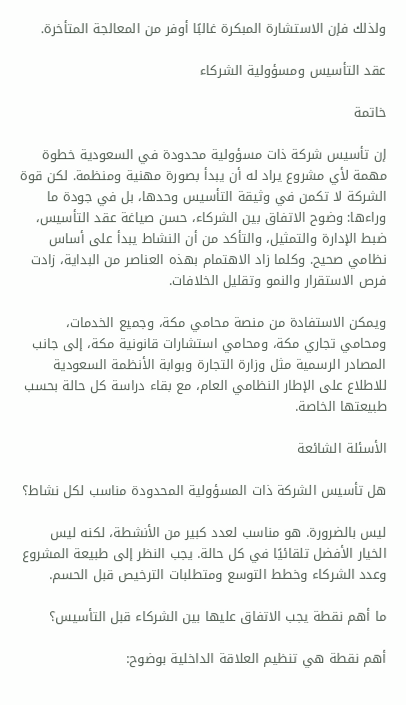ولذلك فإن الاستشارة المبكرة غالبًا أوفر من المعالجة المتأخرة.

عقد التأسيس ومسؤولية الشركاء

خاتمة

إن تأسيس شركة ذات مسؤولية محدودة في السعودية خطوة مهمة لأي مشروع يراد له أن يبدأ بصورة مهنية ومنظمة. لكن قوة الشركة لا تكمن في وثيقة التأسيس وحدها، بل في جودة ما وراءها: وضوح الاتفاق بين الشركاء، حسن صياغة عقد التأسيس، ضبط الإدارة والتمثيل، والتأكد من أن النشاط يبدأ على أساس نظامي صحيح. وكلما زاد الاهتمام بهذه العناصر من البداية، زادت فرص الاستقرار والنمو وتقليل الخلافات.

ويمكن الاستفادة من منصة محامي مكة، وجميع الخدمات، ومحامي تجاري مكة، ومحامي استشارات قانونية مكة، إلى جانب المصادر الرسمية مثل وزارة التجارة وبوابة الأنظمة السعودية للاطلاع على الإطار النظامي العام، مع بقاء دراسة كل حالة بحسب طبيعتها الخاصة.

الأسئلة الشائعة

هل تأسيس الشركة ذات المسؤولية المحدودة مناسب لكل نشاط؟

ليس بالضرورة. هو مناسب لعدد كبير من الأنشطة، لكنه ليس الخيار الأفضل تلقائيًا في كل حالة. يجب النظر إلى طبيعة المشروع وعدد الشركاء وخطط التوسع ومتطلبات الترخيص قبل الحسم.

ما أهم نقطة يجب الاتفاق عليها بين الشركاء قبل التأسيس؟

أهم نقطة هي تنظيم العلاقة الداخلية بوضوح: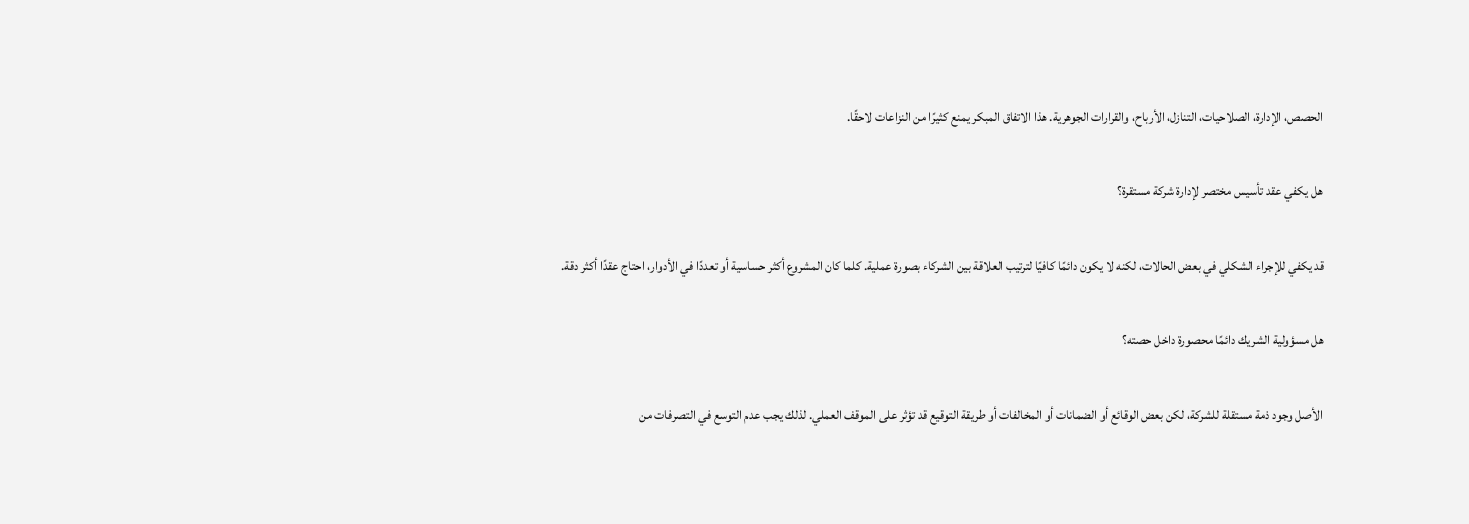الحصص، الإدارة، الصلاحيات، التنازل، الأرباح، والقرارات الجوهرية. هذا الاتفاق المبكر يمنع كثيرًا من النزاعات لاحقًا.

هل يكفي عقد تأسيس مختصر لإدارة شركة مستقرة؟

قد يكفي للإجراء الشكلي في بعض الحالات، لكنه لا يكون دائمًا كافيًا لترتيب العلاقة بين الشركاء بصورة عملية. كلما كان المشروع أكثر حساسية أو تعددًا في الأدوار، احتاج عقدًا أكثر دقة.

هل مسؤولية الشريك دائمًا محصورة داخل حصته؟

الأصل وجود ذمة مستقلة للشركة، لكن بعض الوقائع أو الضمانات أو المخالفات أو طريقة التوقيع قد تؤثر على الموقف العملي. لذلك يجب عدم التوسع في التصرفات من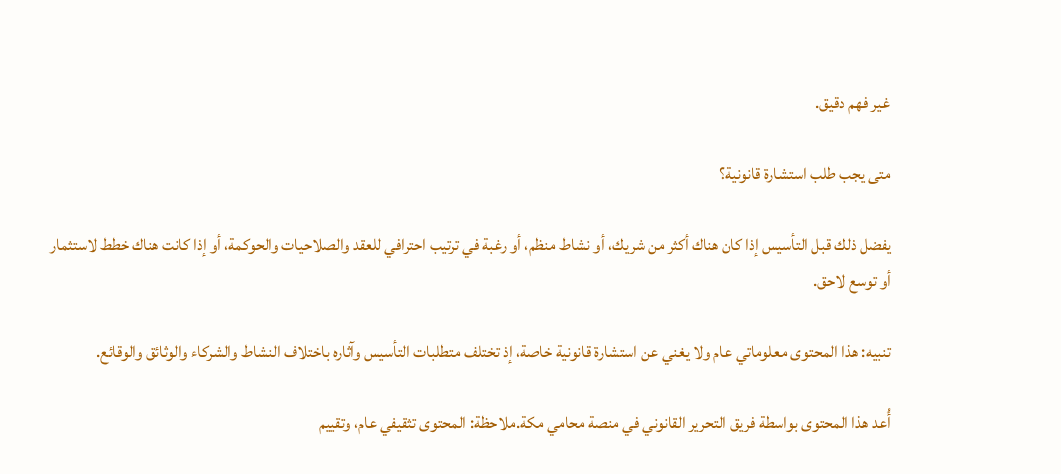غير فهم دقيق.

متى يجب طلب استشارة قانونية؟

يفضل ذلك قبل التأسيس إذا كان هناك أكثر من شريك، أو نشاط منظم، أو رغبة في ترتيب احترافي للعقد والصلاحيات والحوكمة، أو إذا كانت هناك خطط لاستثمار أو توسع لاحق.

تنبيه: هذا المحتوى معلوماتي عام ولا يغني عن استشارة قانونية خاصة، إذ تختلف متطلبات التأسيس وآثاره باختلاف النشاط والشركاء والوثائق والوقائع.

أُعد هذا المحتوى بواسطة فريق التحرير القانوني في منصة محامي مكة.ملاحظة: المحتوى تثقيفي عام، وتقييم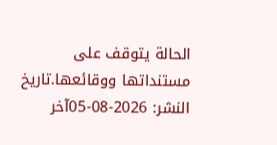الحالة يتوقف على مستنداتها ووقائعها.تاريخ النشر: 2026-08-05آخر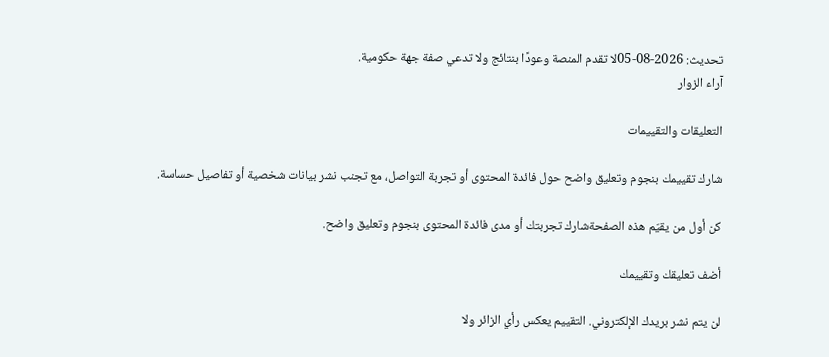تحديث: 2026-08-05لا تقدم المنصة وعودًا بنتائج ولا تدعي صفة جهة حكومية.
آراء الزوار

التعليقات والتقييمات

شارك تقييمك بنجوم وتعليق واضح حول فائدة المحتوى أو تجربة التواصل، مع تجنب نشر بيانات شخصية أو تفاصيل حساسة.

كن أول من يقيّم هذه الصفحةشارك تجربتك أو مدى فائدة المحتوى بنجوم وتعليق واضح.

أضف تعليقك وتقييمك

لن يتم نشر بريدك الإلكتروني. التقييم يعكس رأي الزائر ولا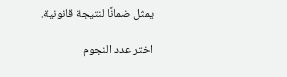يمثل ضمانًا لنتيجة قانونية.

اختر عدد النجوم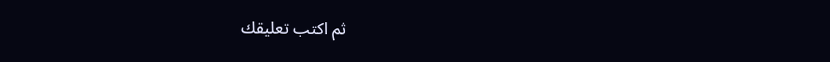ثم اكتب تعليقك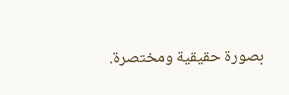بصورة حقيقية ومختصرة.